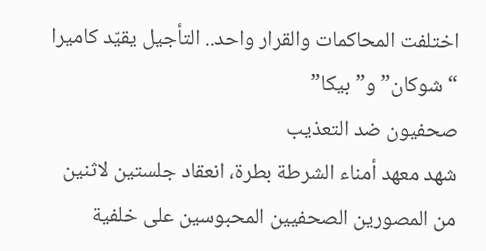اختلفت المحاكمات والقرار واحد.. التأجيل يقيّد كاميرا “شوكان” و”بيكا”
صحفيون ضد التعذيب
شهد معهد أمناء الشرطة بطرة، انعقاد جلستين لاثنين من المصورين الصحفيين المحبوسين على خلفية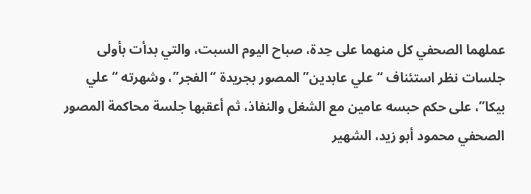عملهما الصحفي كل منهما على حِدة، صباح اليوم السبت، والتي بدأت بأولى جلسات نظر استئناف “علي عابدين” المصور بجريدة “الفجر”، وشهرته “علي بيكا”، على حكم حبسه عامين مع الشغل والنفاذ، ثم أعقبها جلسة محاكمة المصور الصحفي محمود أبو زيد، الشهير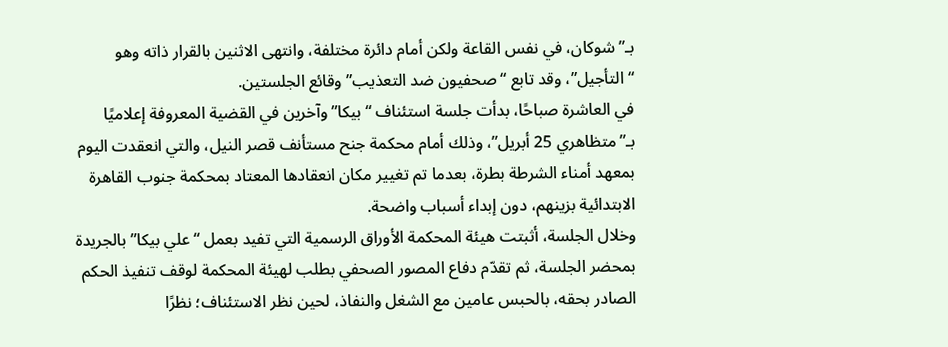بـ”شوكان، في نفس القاعة ولكن أمام دائرة مختلفة، وانتهى الاثنين بالقرار ذاته وهو “التأجيل”، وقد تابع “صحفيون ضد التعذيب” وقائع الجلستين.
في العاشرة صباحًا، بدأت جلسة استئناف “بيكا” وآخرين في القضية المعروفة إعلاميًا بـ”متظاهري 25 أبريل”، وذلك أمام محكمة جنح مستأنف قصر النيل، والتي انعقدت اليوم بمعهد أمناء الشرطة بطرة، بعدما تم تغيير مكان انعقادها المعتاد بمحكمة جنوب القاهرة الابتدائية بزينهم، دون إبداء أسباب واضحة.
وخلال الجلسة، أثبتت هيئة المحكمة الأوراق الرسمية التي تفيد بعمل “علي بيكا” بالجريدة بمحضر الجلسة، ثم تقدّم دفاع المصور الصحفي بطلب لهيئة المحكمة لوقف تنفيذ الحكم الصادر بحقه، بالحبس عامين مع الشغل والنفاذ، لحين نظر الاستئناف؛ نظرًا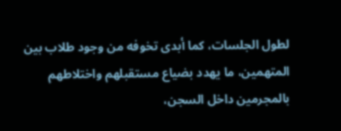لطول الجلسات، كما أبدى تخوفه من وجود طلاب بين المتهمين، ما يهدد بضياع مستقبلهم واختلاطهم بالمجرمين داخل السجن،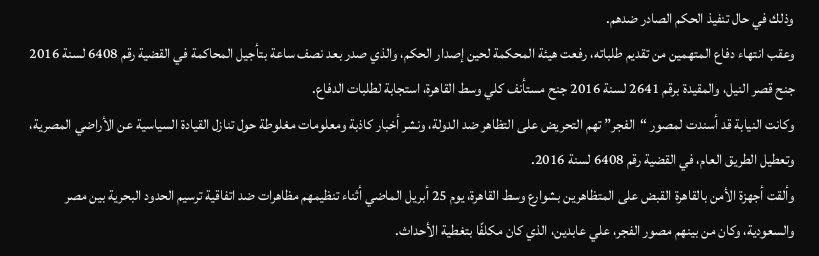وذلك في حال تنفيذ الحكم الصادر ضدهم.
وعقب انتهاء دفاع المتهمين من تقديم طلباته، رفعت هيئة المحكمة لحين إصدار الحكم، والذي صدر بعد نصف ساعة بتأجيل المحاكمة في القضية رقم 6408 لسنة 2016 جنح قصر النيل، والمقيدة برقم 2641 لسنة 2016 جنح مستأنف كلي وسط القاهرة، استجابة لطلبات الدفاع.
وكانت النيابة قد أسندت لمصور “الفجر” تهم التحريض على التظاهر ضد الدولة، ونشر أخبار كاذبة ومعلومات مغلوطة حول تنازل القيادة السياسية عن الأراضي المصرية، وتعطيل الطريق العام، في القضية رقم 6408 لسنة 2016.
وألقت أجهزة الأمن بالقاهرة القبض على المتظاهرين بشوارع وسط القاهرة، يوم 25 أبريل الماضي أثناء تنظيمهم مظاهرات ضد اتفاقية ترسيم الحدود البحرية بين مصر والسعودية، وكان من بينهم مصور الفجر، علي عابدين، الذي كان مكلفًا بتغطية الأحداث.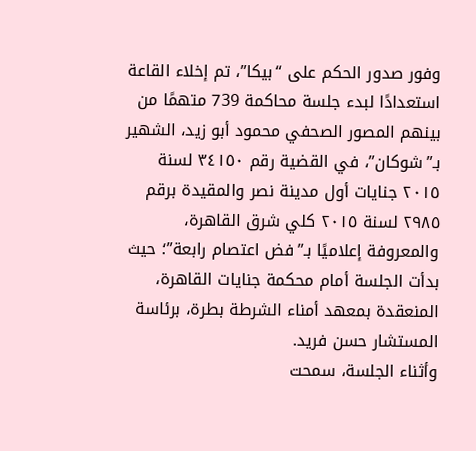وفور صدور الحكم على “بيكا”، تم إخلاء القاعة استعدادًا لبدء جلسة محاكمة 739 متهمًا من بينهم المصور الصحفي محمود أبو زيد، الشهير بـ”شوكان”، في القضية رقم ٣٤١٥٠ لسنة ٢٠١٥ جنايات أول مدينة نصر والمقيدة برقم ٢٩٨٥ لسنة ٢٠١٥ كلي شرق القاهرة، والمعروفة إعلاميًا بـ”فض اعتصام رابعة”؛ حيث بدأت الجلسة أمام محكمة جنايات القاهرة، المنعقدة بمعهد أمناء الشرطة بطرة، برئاسة المستشار حسن فريد.
وأثناء الجلسة، سمحت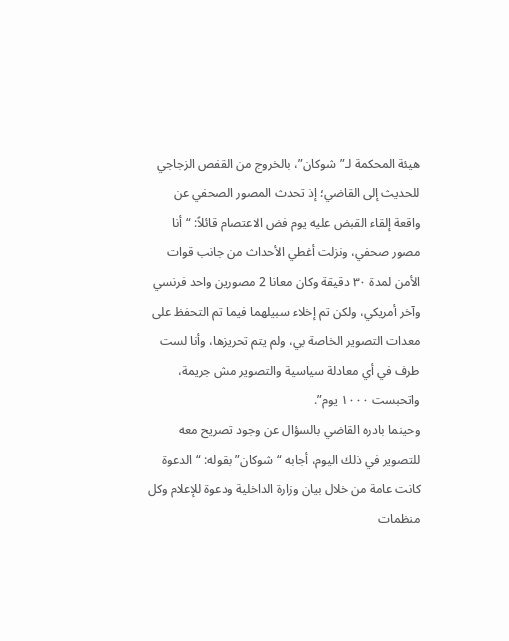هيئة المحكمة لـ”شوكان”، بالخروج من القفص الزجاجي للحديث إلى القاضي؛ إذ تحدث المصور الصحفي عن واقعة إلقاء القبض عليه يوم فض الاعتصام قائلاً: “أنا مصور صحفي، ونزلت أغطي الأحداث من جانب قوات الأمن لمدة ٣٠ دقيقة وكان معانا 2 مصورين واحد فرنسي وآخر أمريكي، ولكن تم إخلاء سبيلهما فيما تم التحفظ على معدات التصوير الخاصة بي، ولم يتم تحريزها، وأنا لست طرف في أي معادلة سياسية والتصوير مش جريمة، واتحبست ١٠٠٠ يوم”.
وحينما بادره القاضي بالسؤال عن وجود تصريح معه للتصوير في ذلك اليوم، أجابه “شوكان” بقوله: “الدعوة كانت عامة من خلال بيان وزارة الداخلية ودعوة للإعلام وكل منظمات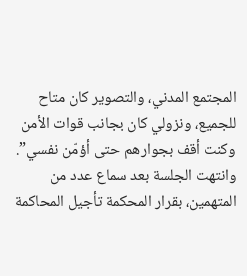المجتمع المدني، والتصوير كان متاح للجميع، ونزولي كان بجانب قوات الأمن وكنت أقف بجوارهم حتى أؤمّن نفسي”.
وانتهت الجلسة بعد سماع عدد من المتهمين، بقرار المحكمة تأجيل المحاكمة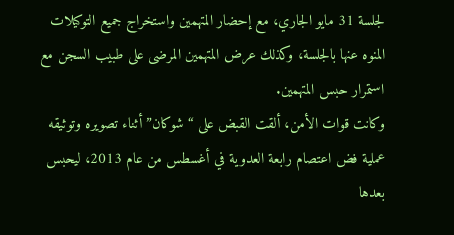لجلسة 31 مايو الجاري، مع إحضار المتهمين واستخراج جميع التوكيلات المنوه عنها بالجلسة، وكذلك عرض المتهمين المرضى على طبيب السجن مع استمرار حبس المتهمين.
وكانت قوات الأمن، ألقت القبض على “شوكان” أثناء تصويره وتوثيقه عملية فض اعتصام رابعة العدوية في أغسطس من عام 2013، ليحبس بعدها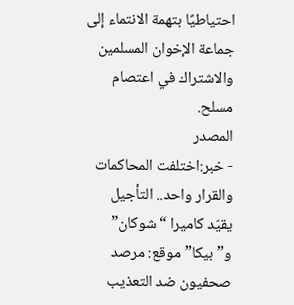احتياطيًا بتهمة الانتماء إلى جماعة الإخوان المسلمين والاشتراك في اعتصام مسلح.
المصدر
- خبر:اختلفت المحاكمات والقرار واحد.. التأجيل يقيّد كاميرا “شوكان” و”بيكا”موقع: مرصد صحفيون ضد التعذيب